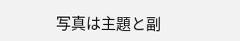写真は主題と副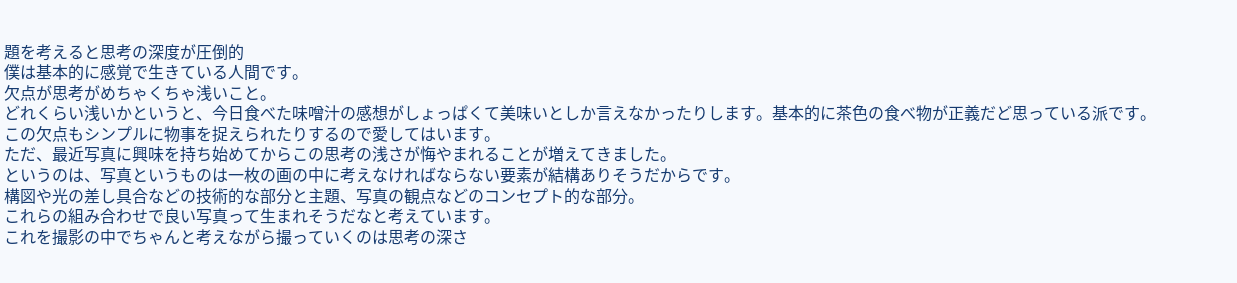題を考えると思考の深度が圧倒的
僕は基本的に感覚で生きている人間です。
欠点が思考がめちゃくちゃ浅いこと。
どれくらい浅いかというと、今日食べた味噌汁の感想がしょっぱくて美味いとしか言えなかったりします。基本的に茶色の食べ物が正義だど思っている派です。
この欠点もシンプルに物事を捉えられたりするので愛してはいます。
ただ、最近写真に興味を持ち始めてからこの思考の浅さが悔やまれることが増えてきました。
というのは、写真というものは一枚の画の中に考えなければならない要素が結構ありそうだからです。
構図や光の差し具合などの技術的な部分と主題、写真の観点などのコンセプト的な部分。
これらの組み合わせで良い写真って生まれそうだなと考えています。
これを撮影の中でちゃんと考えながら撮っていくのは思考の深さ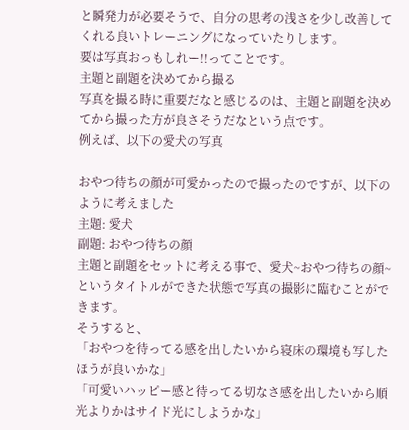と瞬発力が必要そうで、自分の思考の浅さを少し改善してくれる良いトレーニングになっていたりします。
要は写真おっもしれー!!ってことです。
主題と副題を決めてから撮る
写真を撮る時に重要だなと感じるのは、主題と副題を決めてから撮った方が良さそうだなという点です。
例えば、以下の愛犬の写真

おやつ待ちの顔が可愛かったので撮ったのですが、以下のように考えました
主題: 愛犬
副題: おやつ待ちの顔
主題と副題をセットに考える事で、愛犬~おやつ待ちの顔~というタイトルができた状態で写真の撮影に臨むことができます。
そうすると、
「おやつを待ってる感を出したいから寝床の環境も写したほうが良いかな」
「可愛いハッピー感と待ってる切なさ感を出したいから順光よりかはサイド光にしようかな」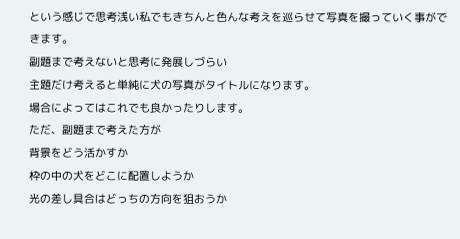という感じで思考浅い私でもきちんと色んな考えを巡らせて写真を撮っていく事ができます。
副題まで考えないと思考に発展しづらい
主題だけ考えると単純に犬の写真がタイトルになります。
場合によってはこれでも良かったりします。
ただ、副題まで考えた方が
背景をどう活かすか
枠の中の犬をどこに配置しようか
光の差し具合はどっちの方向を狙おうか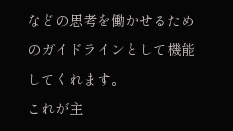などの思考を働かせるためのガイドラインとして機能してくれます。
これが主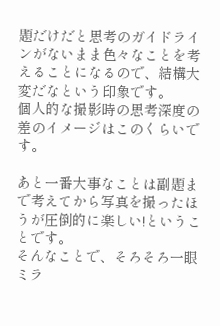題だけだと思考のガイドラインがないまま色々なことを考えることになるので、結構大変だなという印象です。
個人的な撮影時の思考深度の差のイメージはこのくらいです。

あと一番大事なことは副題まで考えてから写真を撮ったほうが圧倒的に楽しい!ということです。
そんなことで、そろそろ一眼ミラ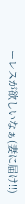ーレスが欲しいなぁ(妻に届け!!)